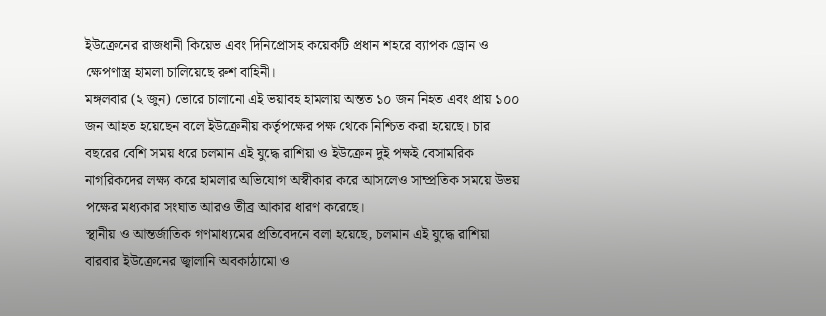ইউক্রেনের রাজধানী কিয়েভ এবং দিনিপ্রোসহ কয়েকটি প্রধান শহরে ব্যাপক ড্রোন ও ক্ষেপণাস্ত্র হামলা চালিয়েছে রুশ বাহিনী।
মঙ্গলবার (২ জুন) ভোরে চালানো এই ভয়াবহ হামলায় অন্তত ১০ জন নিহত এবং প্রায় ১০০ জন আহত হয়েছেন বলে ইউক্রেনীয় কর্তৃপক্ষের পক্ষ থেকে নিশ্চিত করা হয়েছে। চার বছরের বেশি সময় ধরে চলমান এই যুদ্ধে রাশিয়া ও ইউক্রেন দুই পক্ষই বেসামরিক নাগরিকদের লক্ষ্য করে হামলার অভিযোগ অস্বীকার করে আসলেও সাম্প্রতিক সময়ে উভয় পক্ষের মধ্যকার সংঘাত আরও তীব্র আকার ধারণ করেছে।
স্থানীয় ও আন্তর্জাতিক গণমাধ্যমের প্রতিবেদনে বলা হয়েছে, চলমান এই যুদ্ধে রাশিয়া বারবার ইউক্রেনের জ্বালানি অবকাঠামো ও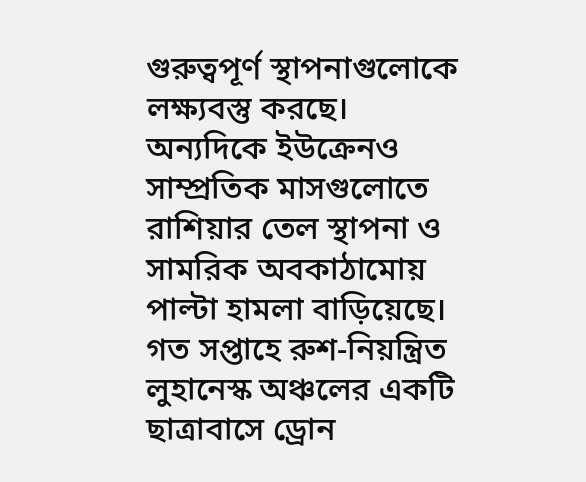গুরুত্বপূর্ণ স্থাপনাগুলোকে লক্ষ্যবস্তু করছে। অন্যদিকে ইউক্রেনও সাম্প্রতিক মাসগুলোতে রাশিয়ার তেল স্থাপনা ও সামরিক অবকাঠামোয় পাল্টা হামলা বাড়িয়েছে।
গত সপ্তাহে রুশ-নিয়ন্ত্রিত লুহানেস্ক অঞ্চলের একটি ছাত্রাবাসে ড্রোন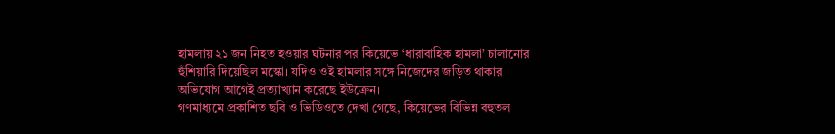হামলায় ২১ জন নিহত হওয়ার ঘটনার পর কিয়েভে ‘ধারাবাহিক হামলা’ চালানোর হুঁশিয়ারি দিয়েছিল মস্কো। যদিও ওই হামলার সঙ্গে নিজেদের জড়িত থাকার অভিযোগ আগেই প্রত্যাখ্যান করেছে ইউক্রেন।
গণমাধ্যমে প্রকাশিত ছবি ও ভিডিওতে দেখা গেছে, কিয়েভের বিভিন্ন বহুতল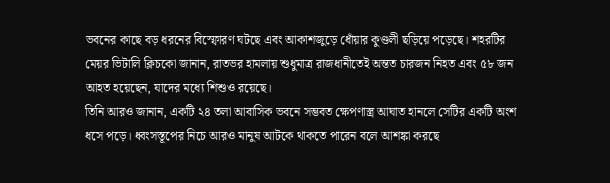ভবনের কাছে বড় ধরনের বিস্ফোরণ ঘটছে এবং আকাশজুড়ে ধোঁয়ার কুণ্ডলী ছড়িয়ে পড়েছে। শহরটির মেয়র ভিটালি ক্লিচকো জানান, রাতভর হামলায় শুধুমাত্র রাজধানীতেই অন্তত চারজন নিহত এবং ৫৮ জন আহত হয়েছেন, যাদের মধ্যে শিশুও রয়েছে।
তিনি আরও জানান, একটি ২৪ তলা আবাসিক ভবনে সম্ভবত ক্ষেপণাস্ত্র আঘাত হানলে সেটির একটি অংশ ধসে পড়ে। ধ্বংসস্তূপের নিচে আরও মানুষ আটকে থাকতে পারেন বলে আশঙ্কা করছে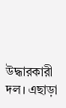উদ্ধারকারী দল। এছাড়া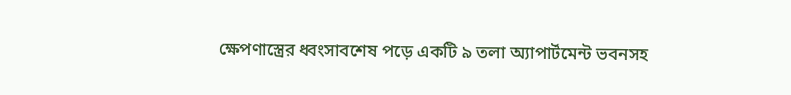ক্ষেপণাস্ত্রের ধ্বংসাবশেষ পড়ে একটি ৯ তলা অ্যাপার্টমেন্ট ভবনসহ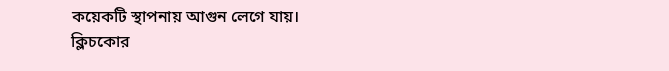কয়েকটি স্থাপনায় আগুন লেগে যায়।
ক্লিচকোর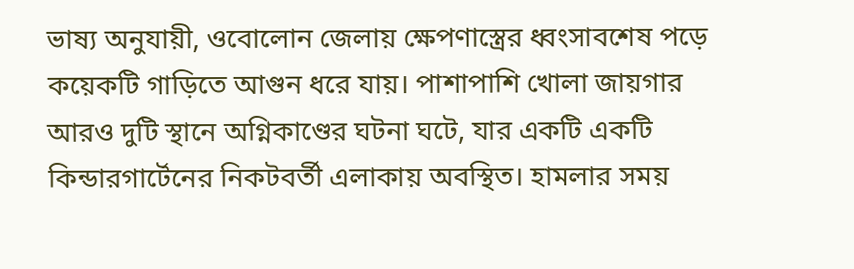ভাষ্য অনুযায়ী, ওবোলোন জেলায় ক্ষেপণাস্ত্রের ধ্বংসাবশেষ পড়ে কয়েকটি গাড়িতে আগুন ধরে যায়। পাশাপাশি খোলা জায়গার আরও দুটি স্থানে অগ্নিকাণ্ডের ঘটনা ঘটে, যার একটি একটি কিন্ডারগার্টেনের নিকটবর্তী এলাকায় অবস্থিত। হামলার সময়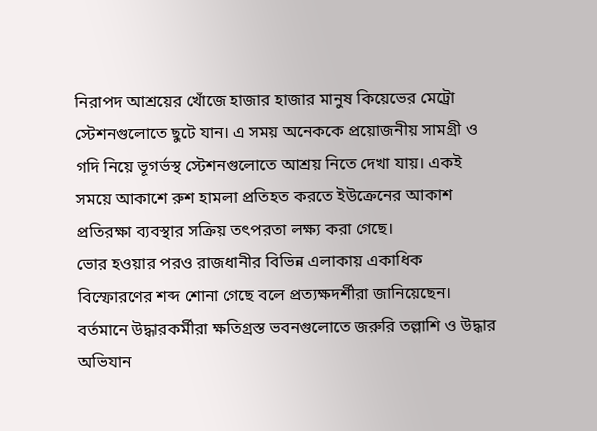নিরাপদ আশ্রয়ের খোঁজে হাজার হাজার মানুষ কিয়েভের মেট্রো স্টেশনগুলোতে ছুটে যান। এ সময় অনেককে প্রয়োজনীয় সামগ্রী ও গদি নিয়ে ভূগর্ভস্থ স্টেশনগুলোতে আশ্রয় নিতে দেখা যায়। একই সময়ে আকাশে রুশ হামলা প্রতিহত করতে ইউক্রেনের আকাশ প্রতিরক্ষা ব্যবস্থার সক্রিয় তৎপরতা লক্ষ্য করা গেছে।
ভোর হওয়ার পরও রাজধানীর বিভিন্ন এলাকায় একাধিক বিস্ফোরণের শব্দ শোনা গেছে বলে প্রত্যক্ষদর্শীরা জানিয়েছেন। বর্তমানে উদ্ধারকর্মীরা ক্ষতিগ্রস্ত ভবনগুলোতে জরুরি তল্লাশি ও উদ্ধার অভিযান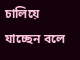চালিয়ে যাচ্ছেন বলে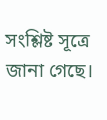সংশ্লিষ্ট সূত্রে জানা গেছে।